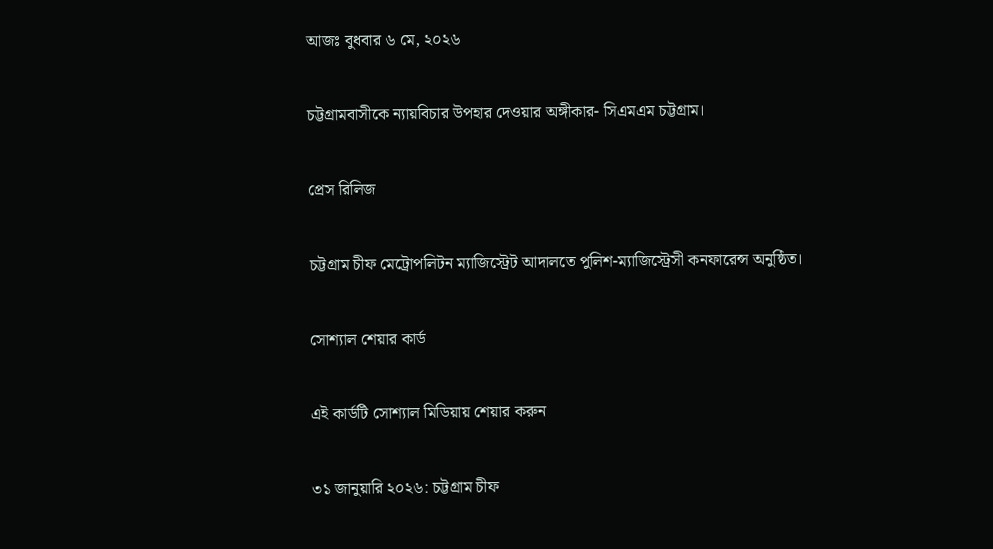আজঃ বুধবার ৬ মে, ২০২৬

চট্টগ্রামবাসীকে ন্যায়বিচার উপহার দেওয়ার অঙ্গীকার- সিএমএম চট্টগ্রাম।

প্রেস রিলিজ

চট্টগ্রাম চীফ মেট্রোপলিটন ম্যাজিস্ট্রেট আদালতে পুলিশ-ম্যাজিস্ট্রেসী কনফারেন্স অনুষ্ঠিত।

সোশ্যাল শেয়ার কার্ড

এই কার্ডটি সোশ্যাল মিডিয়ায় শেয়ার করুন

৩১ জানুয়ারি ২০২৬: চট্টগ্রাম চীফ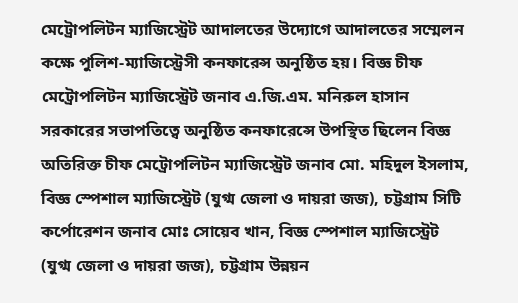মেট্রোপলিটন ম্যাজিস্ট্রেট আদালতের উদ্যোগে আদালতের সম্মেলন কক্ষে পুলিশ-ম্যাজিস্ট্রেসী কনফারেন্স অনুষ্ঠিত হয়। বিজ্ঞ চীফ মেট্রোপলিটন ম্যাজিস্ট্রেট জনাব এ.জি.এম. মনিরুল হাসান সরকারের সভাপতিত্বে অনুষ্ঠিত কনফারেন্সে উপস্থিত ছিলেন বিজ্ঞ অতিরিক্ত চীফ মেট্রোপলিটন ম্যাজিস্ট্রেট জনাব মো. মহিদুল ইসলাম, বিজ্ঞ স্পেশাল ম্যাজিস্ট্রেট (যুগ্ম জেলা ও দায়রা জজ), চট্টগ্রাম সিটি কর্পোরেশন জনাব মোঃ সোয়েব খান, বিজ্ঞ স্পেশাল ম্যাজিস্ট্রেট (যুগ্ম জেলা ও দায়রা জজ), চট্টগ্রাম উন্নয়ন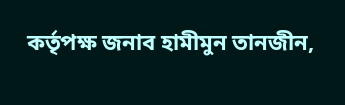কর্তৃপক্ষ জনাব হামীমুন তানজীন,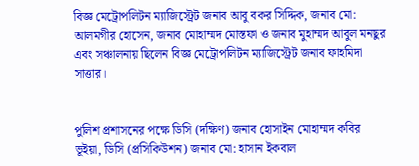বিজ্ঞ মেট্রোপলিটন ম্যাজিস্ট্রেট জনাব আবু বকর সিদ্দিক, জনাব মো: আলমগীর হোসেন, জনাব মোহাম্মদ মোস্তফা ও জনাব মুহাম্মদ আবুল মনছুর এবং সঞ্চালনায় ছিলেন বিজ্ঞ মেট্রোপলিটন ম্যাজিস্ট্রেট জনাব ফাহমিদা সাত্তার।


পুলিশ প্রশাসনের পক্ষে ডিসি (দক্ষিণ) জনাব হোসাইন মোহাম্মদ কবির ভূইয়া, ডিসি (প্রসিকিউশন) জনাব মো: হাসান ইকবাল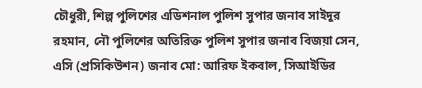চৌধুরী, শিল্প পুলিশের এডিশনাল পুলিশ সুপার জনাব সাইদুর রহমান, নৌ পুলিশের অতিরিক্ত পুলিশ সুপার জনাব বিজয়া সেন, এসি (প্রসিকিউশন) জনাব মো: আরিফ ইকবাল, সিআইডির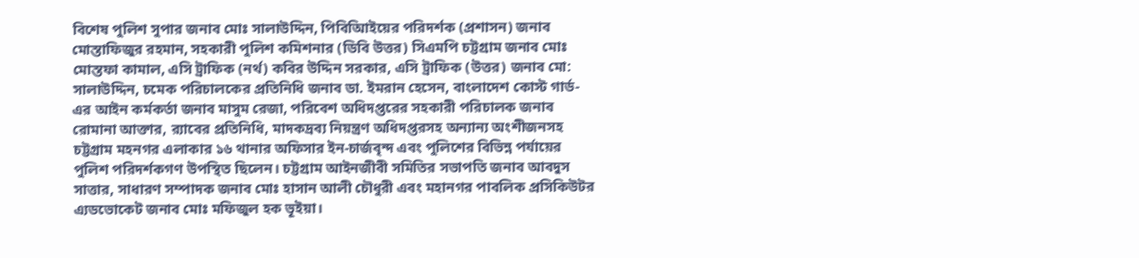বিশেষ পুলিশ সুপার জনাব মোঃ সালাউদ্দিন, পিবিআিইয়ের পরিদর্শক (প্রশাসন) জনাব মোস্তাফিজুর রহমান, সহকারী পুলিশ কমিশনার (ডিবি উত্তর) সিএমপি চট্টগ্রাম জনাব মোঃ মোস্তফা কামাল, এসি ট্রাফিক (নর্থ) কবির উদ্দিন সরকার, এসি ট্রাফিক (উত্তর) জনাব মো: সালাউদ্দিন, চমেক পরিচালকের প্রতিনিধি জনাব ডা. ইমরান হেসেন, বাংলাদেশ কোস্ট গার্ড-এর আইন কর্মকর্তা জনাব মাসুম রেজা, পরিবেশ অধিদপ্তরের সহকারী পরিচালক জনাব রোমানা আক্তার, র‌্যাবের প্রতিনিধি, মাদকদ্রব্য নিয়ন্ত্রণ অধিদপ্তরসহ অন্যান্য অংশীজনসহ চট্টগ্রাম মহনগর এলাকার ১৬ থানার অফিসার ইন-চার্জবৃন্দ এবং পুলিশের বিভিন্ন পর্যায়ের পুলিশ পরিদর্শকগণ উপস্থিত ছিলেন। চট্টগ্রাম আইনজীবী সমিতির সভাপতি জনাব আবদুস সাত্তার, সাধারণ সম্পাদক জনাব মোঃ হাসান আলী চৌধুরী এবং মহানগর পাবলিক প্রসিকিউটর এ্যডভোকেট জনাব মোঃ মফিজুল হক ভূইয়া।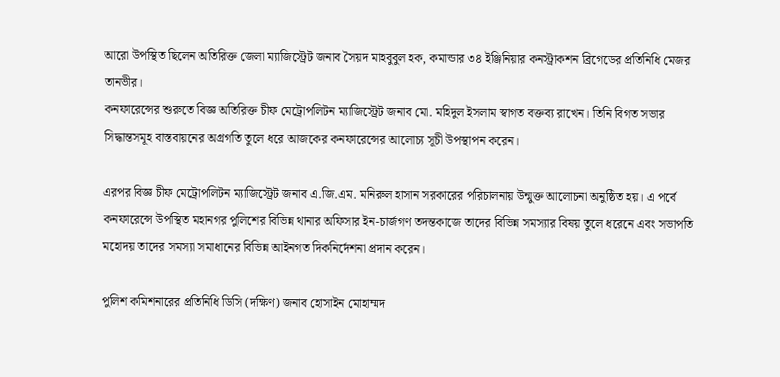আরো উপস্থিত ছিলেন অতিরিক্ত জেলা ম্যাজিস্ট্রেট জনাব সৈয়দ মাহবুবুল হক, কমান্ডার ৩৪ ইঞ্জিনিয়ার কনস্ট্রাকশন ব্রিগেডের প্রতিনিধি মেজর তানভীর।
কনফারেন্সের শুরুতে বিজ্ঞ অতিরিক্ত চীফ মেট্রোপলিটন ম্যাজিস্ট্রেট জনাব মো. মহিদুল ইসলাম স্বাগত বক্তব্য রাখেন। তিনি বিগত সভার সিদ্ধান্তসমূহ বাস্তবায়নের অগ্রগতি তুলে ধরে আজকের কনফারেন্সের আলোচ্য সূচী উপস্থাপন করেন।

এরপর বিজ্ঞ চীফ মেট্রোপলিটন ম্যাজিস্ট্রেট জনাব এ.জি.এম. মনিরুল হাসান সরকারের পরিচালনায় উন্মুক্ত আলোচনা অনুষ্ঠিত হয়। এ পর্বে কনফারেন্সে উপস্থিত মহানগর পুলিশের বিভিন্ন থানার অফিসার ইন-চার্জগণ তদন্তকাজে তাদের বিভিন্ন সমস্যার বিষয় তুলে ধরেনে এবং সভাপতি মহোদয় তাদের সমস্যা সমাধানের বিভিন্ন আইনগত দিকনির্দেশনা প্রদান করেন।

পুলিশ কমিশনারের প্রতিনিধি ডিসি (দক্ষিণ) জনাব হোসাইন মোহাম্মদ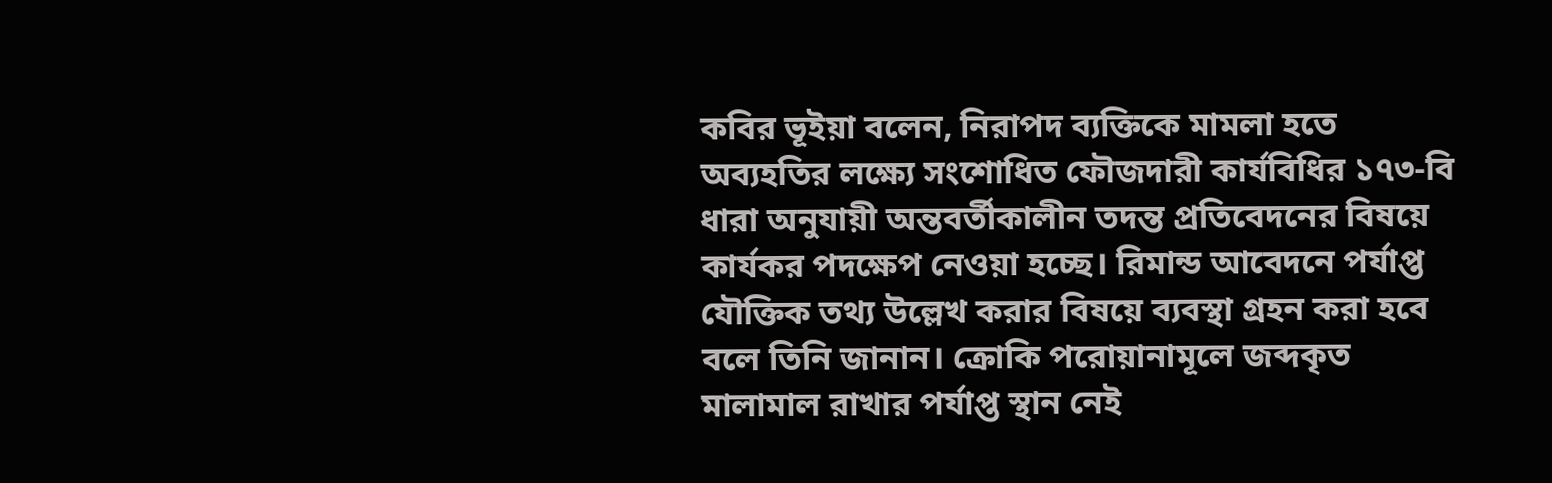কবির ভূইয়া বলেন, নিরাপদ ব্যক্তিকে মামলা হতে অব্যহতির লক্ষ্যে সংশোধিত ফৌজদারী কার্যবিধির ১৭৩-বি ধারা অনুযায়ী অন্তবর্তীকালীন তদন্ত প্রতিবেদনের বিষয়ে কার্যকর পদক্ষেপ নেওয়া হচ্ছে। রিমান্ড আবেদনে পর্যাপ্ত যৌক্তিক তথ্য উল্লেখ করার বিষয়ে ব্যবস্থা গ্রহন করা হবে বলে তিনি জানান। ক্রোকি পরোয়ানামূলে জব্দকৃত মালামাল রাখার পর্যাপ্ত স্থান নেই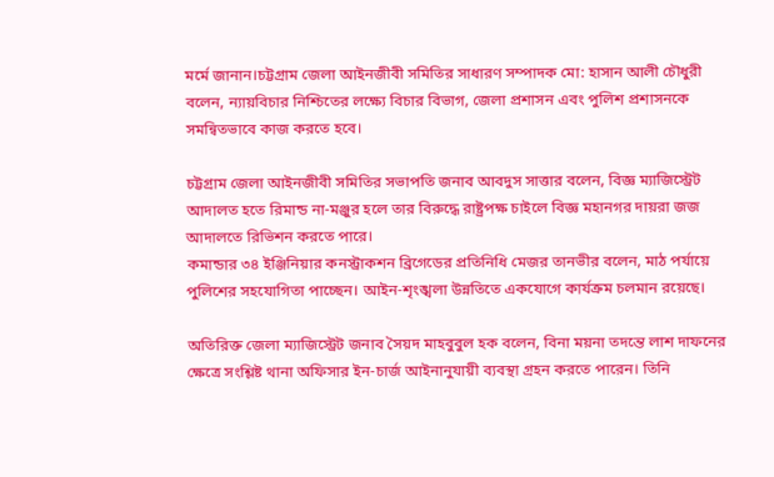মর্মে জানান।চট্টগ্রাম জেলা আইনজীবী সমিতির সাধারণ সম্পাদক মো: হাসান আলী চৌধুরী বলেন, ন্যায়বিচার নিশ্চিতের লক্ষ্যে বিচার বিভাগ, জেলা প্রশাসন এবং পুলিশ প্রশাসনকে সমন্বিতভাবে কাজ করতে হবে।

চট্টগ্রাম জেলা আইনজীবী সমিতির সভাপতি জনাব আবদুস সাত্তার বলেন, বিজ্ঞ ম্যাজিস্ট্রেট আদালত হতে রিমান্ড না-মঞ্জুর হলে তার বিরুদ্ধে রাষ্ট্রপক্ষ চাইলে বিজ্ঞ মহানগর দায়রা জজ আদালতে রিভিশন করতে পারে।
কমান্ডার ৩৪ ইঞ্জিনিয়ার কনস্ট্রাকশন ব্রিগেডের প্রতিনিধি মেজর তানভীর বলেন, মাঠ পর্যায়ে পুলিশের সহযোগিতা পাচ্ছেন। আইন-শৃংঙ্খলা উন্নতিতে একযোগে কার্যক্রম চলমান রয়েছে।

অতিরিক্ত জেলা ম্যাজিস্ট্রেট জনাব সৈয়দ মাহবুবুল হক বলেন, বিনা ময়না তদন্তে লাশ দাফনের ক্ষেত্রে সংশ্লিষ্ট থানা অফিসার ইন-চার্জ আইনানুযায়ী ব্যবস্থা গ্রহন করতে পারেন। তিনি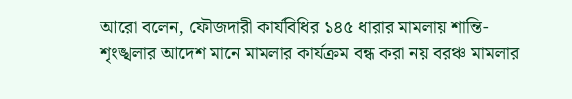আরো বলেন, ফৌজদারী কার্যবিধির ১৪৫ ধারার মামলায় শান্তি-শৃংঙ্খলার আদেশ মানে মামলার কার্যক্রম বন্ধ করা নয় বরঞ্চ মামলার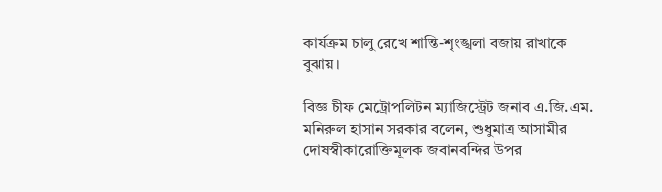কার্যক্রম চালু রেখে শান্তি-শৃংঙ্খলা বজায় রাখাকে বুঝায়।

বিজ্ঞ চীফ মেট্রোপলিটন ম্যাজিস্ট্রেট জনাব এ.জি.এম. মনিরুল হাসান সরকার বলেন, শুধুমাত্র আসামীর দোষস্বীকারোক্তিমূলক জবানবন্দির উপর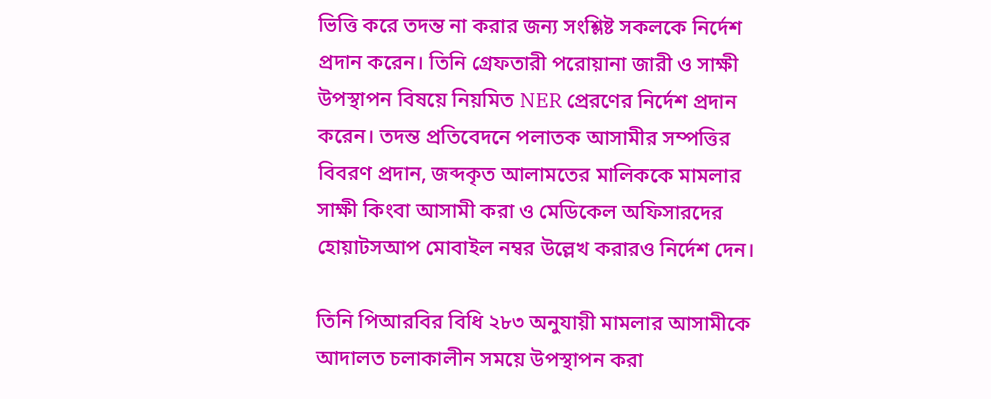ভিত্তি করে তদন্ত না করার জন্য সংশ্লিষ্ট সকলকে নির্দেশ প্রদান করেন। তিনি গ্রেফতারী পরোয়ানা জারী ও সাক্ষী উপস্থাপন বিষয়ে নিয়মিত NER প্রেরণের নির্দেশ প্রদান করেন। তদন্ত প্রতিবেদনে পলাতক আসামীর সম্পত্তির বিবরণ প্রদান, জব্দকৃত আলামতের মালিককে মামলার সাক্ষী কিংবা আসামী করা ও মেডিকেল অফিসারদের হোয়াটসআপ মোবাইল নম্বর উল্লেখ করারও নির্দেশ দেন।

তিনি পিআরবির বিধি ২৮৩ অনুযায়ী মামলার আসামীকে আদালত চলাকালীন সময়ে উপস্থাপন করা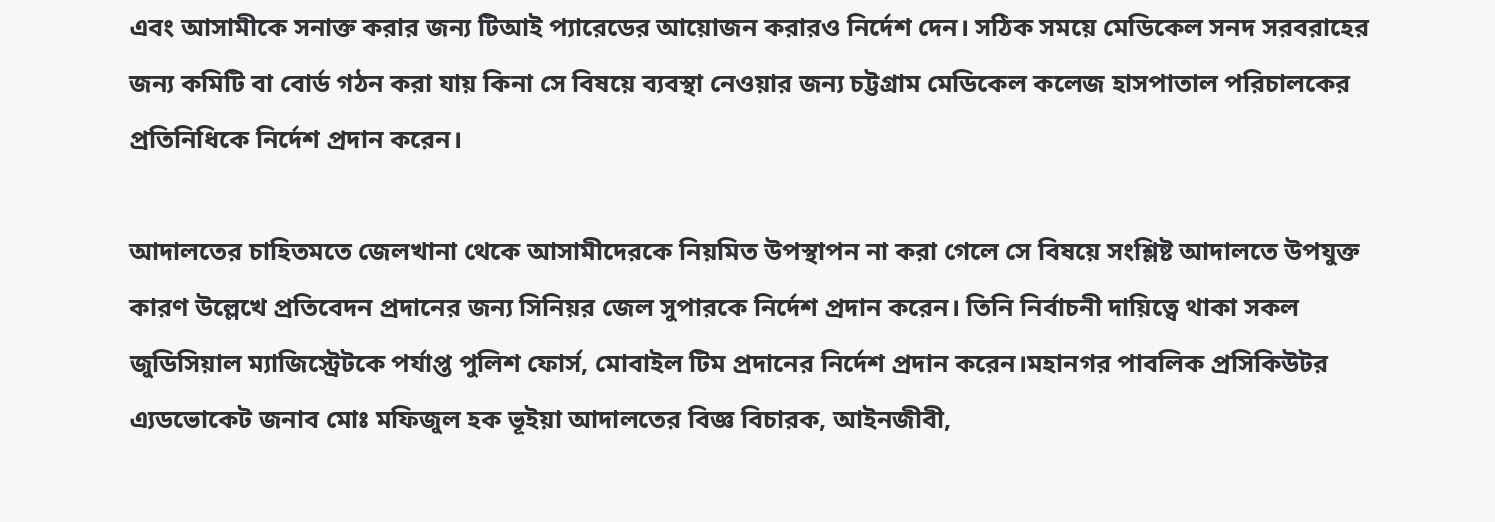এবং আসামীকে সনাক্ত করার জন্য টিআই প্যারেডের আয়োজন করারও নির্দেশ দেন। সঠিক সময়ে মেডিকেল সনদ সরবরাহের জন্য কমিটি বা বোর্ড গঠন করা যায় কিনা সে বিষয়ে ব্যবস্থা নেওয়ার জন্য চট্টগ্রাম মেডিকেল কলেজ হাসপাতাল পরিচালকের প্রতিনিধিকে নির্দেশ প্রদান করেন।

আদালতের চাহিতমতে জেলখানা থেকে আসামীদেরকে নিয়মিত উপস্থাপন না করা গেলে সে বিষয়ে সংশ্লিষ্ট আদালতে উপযুক্ত কারণ উল্লেখে প্রতিবেদন প্রদানের জন্য সিনিয়র জেল সুপারকে নির্দেশ প্রদান করেন। তিনি নির্বাচনী দায়িত্বে থাকা সকল জুডিসিয়াল ম্যাজিস্ট্রেটকে পর্যাপ্ত পুলিশ ফোর্স, মোবাইল টিম প্রদানের নির্দেশ প্রদান করেন।মহানগর পাবলিক প্রসিকিউটর এ্যডভোকেট জনাব মোঃ মফিজুল হক ভূইয়া আদালতের বিজ্ঞ বিচারক, আইনজীবী,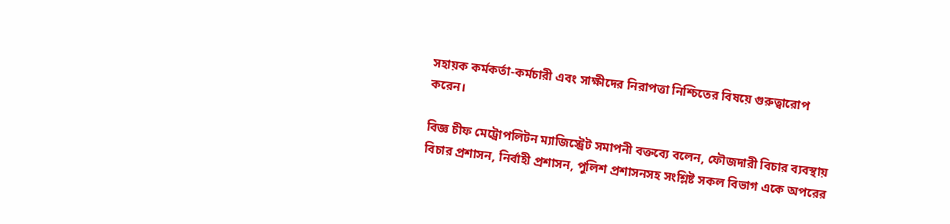সহায়ক কর্মকর্তা-কর্মচারী এবং সাক্ষীদের নিরাপত্তা নিশ্চিতের বিষয়ে গুরুত্বারোপ করেন।

বিজ্ঞ চীফ মেট্রোপলিটন ম্যাজিস্ট্রেট সমাপনী বক্তব্যে বলেন, ফৌজদারী বিচার ব্যবস্থায় বিচার প্রশাসন, নির্বাহী প্রশাসন, পুলিশ প্রশাসনসহ সংশ্লিষ্ট সকল বিভাগ একে অপরের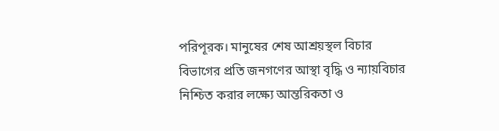পরিপূরক। মানুষের শেষ আশ্রয়স্থল বিচার বিভাগের প্রতি জনগণের আস্থা বৃদ্ধি ও ন্যায়বিচার নিশ্চিত করার লক্ষ্যে আন্তরিকতা ও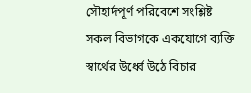সৌহার্দপূর্ণ পরিবেশে সংশ্লিষ্ট সকল বিভাগকে একযোগে ব্যক্তি স্বার্থের উর্ধ্বে উঠে বিচার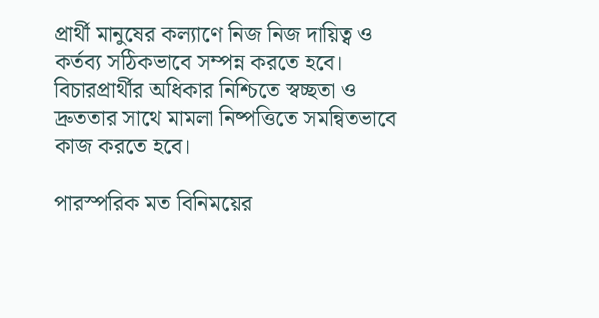প্রার্থী মানুষের কল্যাণে নিজ নিজ দায়িত্ব ও কর্তব্য সঠিকভাবে সম্পন্ন করতে হবে। বিচারপ্রার্থীর অধিকার নিশ্চিতে স্বচ্ছতা ও দ্রুততার সাথে মামলা নিষ্পত্তিতে সমন্বিতভাবে কাজ করতে হবে।

পারস্পরিক মত বিনিময়ের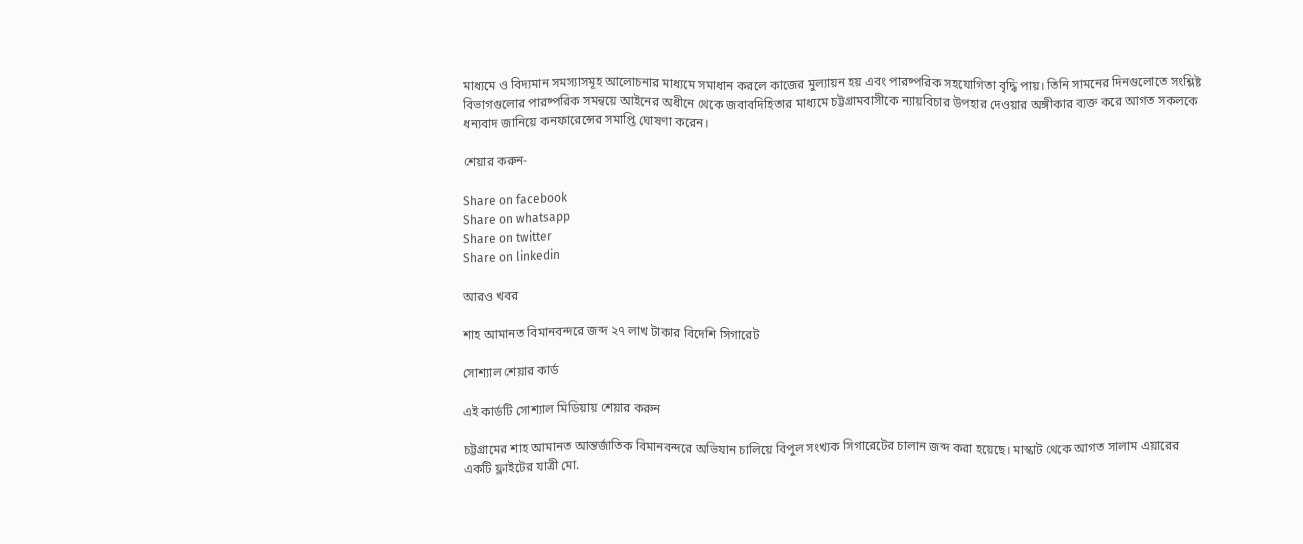মাধ্যমে ও বিদ্যমান সমস্যাসমূহ আলোচনার মাধ্যমে সমাধান করলে কাজের মুল্যায়ন হয় এবং পারষ্পরিক সহযোগিতা বৃদ্ধি পায়। তিনি সামনের দিনগুলোতে সংশ্লিষ্ট বিভাগগুলোর পারষ্পরিক সমন্বয়ে আইনের অধীনে থেকে জবাবদিহিতার মাধ্যমে চট্টগ্রামবাসীকে ন্যায়বিচার উপহার দেওয়ার অঙ্গীকার ব্যক্ত করে আগত সকলকে ধন্যবাদ জানিয়ে কনফারেন্সের সমাপ্তি ঘোষণা করেন।

শেয়ার করুন-

Share on facebook
Share on whatsapp
Share on twitter
Share on linkedin

আরও খবর

শাহ আমানত বিমানবন্দরে জব্দ ২৭ লাখ টাকার বিদেশি সিগারেট

সোশ্যাল শেয়ার কার্ড

এই কার্ডটি সোশ্যাল মিডিয়ায় শেয়ার করুন

চট্টগ্রামের শাহ আমানত আন্তর্জাতিক বিমানবন্দরে অভিযান চালিয়ে বিপুল সংখ্যক সিগারেটের চালান জব্দ করা হয়েছে। মাস্কাট থেকে আগত সালাম এয়ারের একটি ফ্লাইটের যাত্রী মো.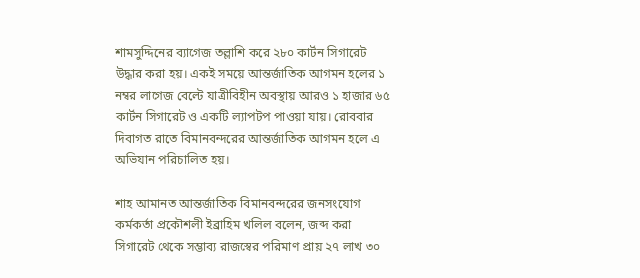শামসুদ্দিনের ব্যাগেজ তল্লাশি করে ২৮০ কার্টন সিগারেট উদ্ধার করা হয়। একই সময়ে আন্তর্জাতিক আগমন হলের ১ নম্বর লাগেজ বেল্টে যাত্রীবিহীন অবস্থায় আরও ১ হাজার ৬৫ কার্টন সিগারেট ও একটি ল্যাপটপ পাওয়া যায়। রোববার দিবাগত রাতে বিমানবন্দরের আন্তর্জাতিক আগমন হলে এ অভিযান পরিচালিত হয়।

শাহ আমানত আন্তর্জাতিক বিমানবন্দরের জনসংযোগ কর্মকর্তা প্রকৌশলী ইব্রাহিম খলিল বলেন, জব্দ করা সিগারেট থেকে সম্ভাব্য রাজস্বের পরিমাণ প্রায় ২৭ লাখ ৩০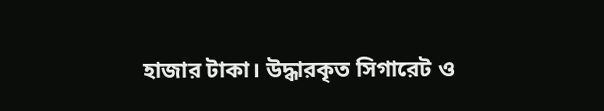হাজার টাকা। উদ্ধারকৃত সিগারেট ও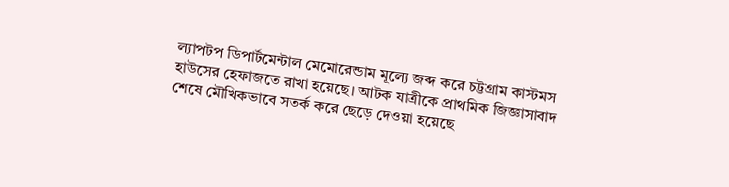ল্যাপটপ ডিপার্টমেন্টাল মেমোরেন্ডাম মূল্যে জব্দ করে চট্টগ্রাম কাস্টমস হাউসের হেফাজতে রাখা হয়েছে। আটক যাত্রীকে প্রাথমিক জিজ্ঞাসাবাদ শেষে মৌখিকভাবে সতর্ক করে ছেড়ে দেওয়া হয়েছে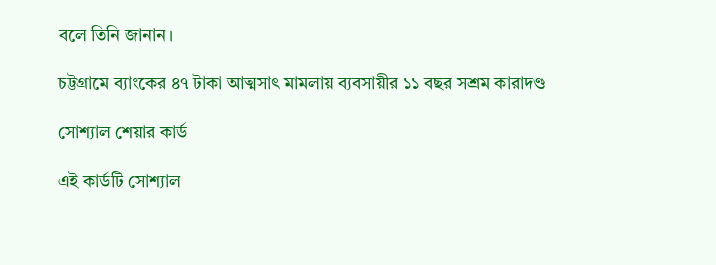বলে তিনি জানান।

চট্টগ্রামে ব্যাংকের ৪৭ টাকা আত্মসাৎ মামলায় ব্যবসায়ীর ১১ বছর সশ্রম কারাদণ্ড

সোশ্যাল শেয়ার কার্ড

এই কার্ডটি সোশ্যাল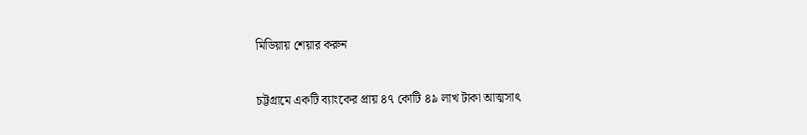মিডিয়ায় শেয়ার করুন

চট্টগ্রামে একটি ব্যাংকের প্রায় ৪৭ কোটি ৪৯ লাখ টাকা আত্মসাৎ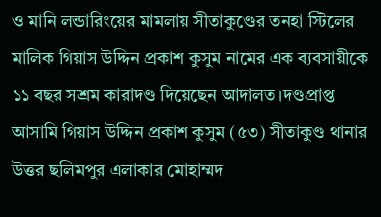ও মানি লন্ডারিংয়ের মামলায় সীতাকুণ্ডের তনহা স্টিলের মালিক গিয়াস উদ্দিন প্রকাশ কুসুম নামের এক ব্যবসায়ীকে ১১ বছর সশ্রম কারাদণ্ড দিয়েছেন আদালত।দণ্ডপ্রাপ্ত আসামি গিয়াস উদ্দিন প্রকাশ কুসুম (৫৩) সীতাকুণ্ড থানার উত্তর ছলিমপুর এলাকার মোহাম্মদ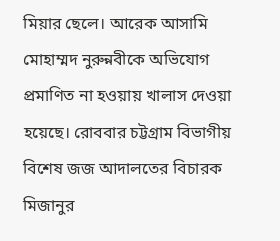মিয়ার ছেলে। আরেক আসামি মোহাম্মদ নুরুন্নবীকে অভিযোগ প্রমাণিত না হওয়ায় খালাস দেওয়া হয়েছে। রোববার চট্টগ্রাম বিভাগীয় বিশেষ জজ আদালতের বিচারক মিজানুর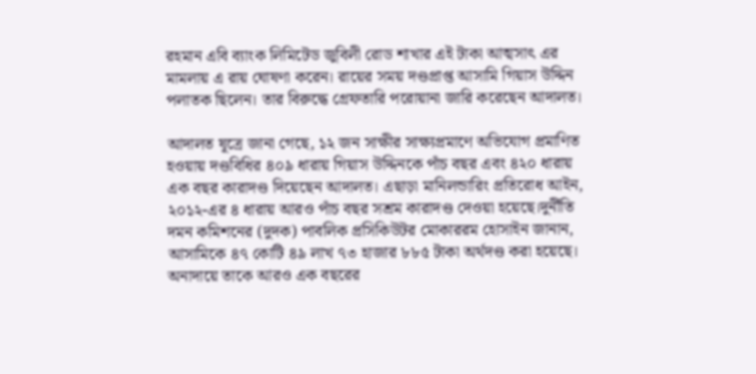রহমান এবি ব্যাংক লিমিটেড জুবিলী রোড শাখার এই টাকা আত্মসাৎ এর মামলায় এ রায় ঘোষণা করেন। রায়ের সময় দণ্ডপ্রাপ্ত আসামি গিয়াস উদ্দিন পলাতক ছিলেন। তার বিরুদ্ধে গ্রেফতারি পরোয়ানা জারি করেছেন আদালত।

আদালত ষূত্রে জানা গেছে, ১২ জন সাক্ষীর সাক্ষ্যপ্রমাণে অভিযোগ প্রমাণিত হওয়ায় দণ্ডবিধির ৪০৯ ধারায় গিয়াস উদ্দিনকে পাঁচ বছর এবং ৪২০ ধারায় এক বছর কারাদণ্ড দিয়েছেন আদালত। এছাড়া মানিলন্ডারিং প্রতিরোধ আইন, ২০১২-এর ৪ ধারায় আরও পাঁচ বছর সশ্রম কারাদণ্ড দেওয়া হয়েছে।দুর্নীতি দমন কমিশনের (দুদক) পাবলিক প্রসিকিউটর মোকাররম হোসাইন জানান, আসামিকে ৪৭ কোটি ৪৯ লাখ ৭৩ হাজার ৮৮৫ টাকা অর্থদণ্ড করা হয়েছে। অনাদায়ে তাকে আরও এক বছরের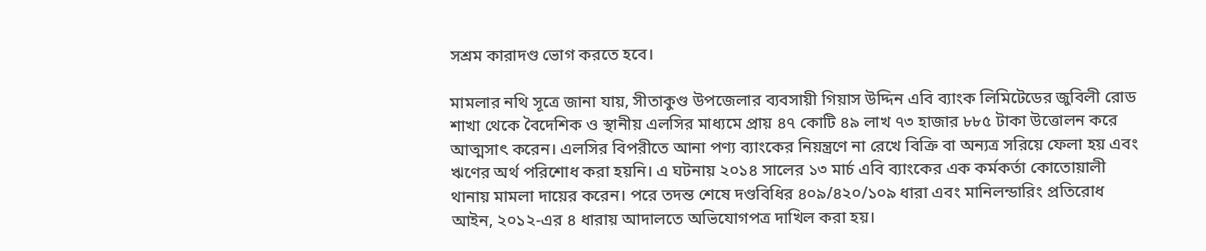সশ্রম কারাদণ্ড ভোগ করতে হবে।

মামলার নথি সূত্রে জানা যায়, সীতাকুণ্ড উপজেলার ব্যবসায়ী গিয়াস উদ্দিন এবি ব্যাংক লিমিটেডের জুবিলী রোড শাখা থেকে বৈদেশিক ও স্থানীয় এলসির মাধ্যমে প্রায় ৪৭ কোটি ৪৯ লাখ ৭৩ হাজার ৮৮৫ টাকা উত্তোলন করে আত্মসাৎ করেন। এলসির বিপরীতে আনা পণ্য ব্যাংকের নিয়ন্ত্রণে না রেখে বিক্রি বা অন্যত্র সরিয়ে ফেলা হয় এবং ঋণের অর্থ পরিশোধ করা হয়নি। এ ঘটনায় ২০১৪ সালের ১৩ মার্চ এবি ব্যাংকের এক কর্মকর্তা কোতোয়ালী থানায় মামলা দায়ের করেন। পরে তদন্ত শেষে দণ্ডবিধির ৪০৯/৪২০/১০৯ ধারা এবং মানিলন্ডারিং প্রতিরোধ আইন, ২০১২-এর ৪ ধারায় আদালতে অভিযোগপত্র দাখিল করা হয়।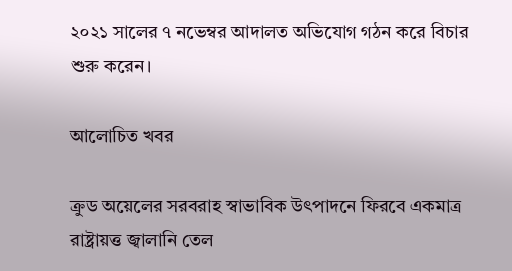২০২১ সালের ৭ নভেম্বর আদালত অভিযোগ গঠন করে বিচার শুরু করেন।

আলোচিত খবর

ক্রুড অয়েলের সরবরাহ স্বাভাবিক উৎপাদনে ফিরবে একমাত্র রাষ্ট্রায়ত্ত জ্বালানি তেল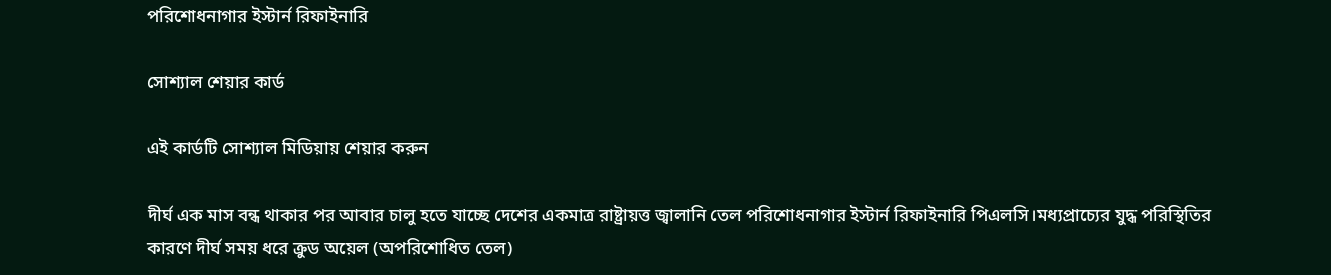পরিশোধনাগার ইস্টার্ন রিফাইনারি

সোশ্যাল শেয়ার কার্ড

এই কার্ডটি সোশ্যাল মিডিয়ায় শেয়ার করুন

দীর্ঘ এক মাস বন্ধ থাকার পর আবার চালু হতে যাচ্ছে দেশের একমাত্র রাষ্ট্রায়ত্ত জ্বালানি তেল পরিশোধনাগার ইস্টার্ন রিফাইনারি পিএলসি।মধ্যপ্রাচ্যের যুদ্ধ পরিস্থিতির কারণে দীর্ঘ সময় ধরে ক্রুড অয়েল (অপরিশোধিত তেল)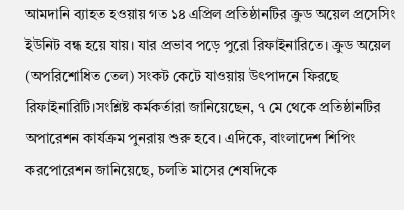আমদানি ব্যাহত হওয়ায় গত ১৪ এপ্রিল প্রতিষ্ঠানটির ক্রুড অয়েল প্রসেসিং ইউনিট বন্ধ হয়ে যায়। যার প্রভাব পড়ে পুরো রিফাইনারিতে। ক্রুড অয়েল (অপরিশোধিত তেল) সংকট কেটে যাওয়ায় উৎপাদনে ফিরছে রিফাইনারিটি।সংশ্লিষ্ট কর্মকর্তারা জানিয়েছেন, ৭ মে থেকে প্রতিষ্ঠানটির অপারেশন কার্যক্রম পুনরায় শুরু হবে। এদিকে, বাংলাদেশ শিপিং করপোরেশন জানিয়েছে, চলতি মাসের শেষদিকে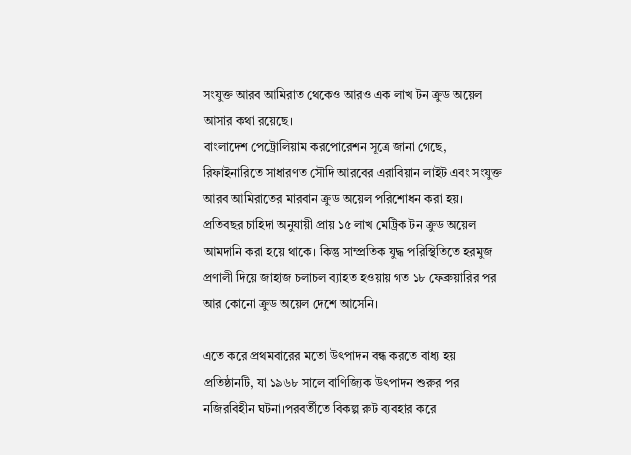সংযুক্ত আরব আমিরাত থেকেও আরও এক লাখ টন ক্রুড অয়েল আসার কথা রয়েছে।
বাংলাদেশ পেট্রোলিয়াম করপোরেশন সূত্রে জানা গেছে, রিফাইনারিতে সাধারণত সৌদি আরবের এরাবিয়ান লাইট এবং সংযুক্ত আরব আমিরাতের মারবান ক্রুড অয়েল পরিশোধন করা হয়। প্রতিবছর চাহিদা অনুযায়ী প্রায় ১৫ লাখ মেট্রিক টন ক্রুড অয়েল আমদানি করা হয়ে থাকে। কিন্তু সাম্প্রতিক যুদ্ধ পরিস্থিতিতে হরমুজ প্রণালী দিয়ে জাহাজ চলাচল ব্যাহত হওয়ায় গত ১৮ ফেব্রুয়ারির পর আর কোনো ক্রুড অয়েল দেশে আসেনি।

এতে করে প্রথমবারের মতো উৎপাদন বন্ধ করতে বাধ্য হয় প্রতিষ্ঠানটি, যা ১৯৬৮ সালে বাণিজ্যিক উৎপাদন শুরুর পর নজিরবিহীন ঘটনা।পরবর্তীতে বিকল্প রুট ব্যবহার করে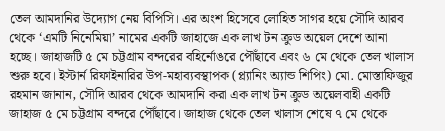তেল আমদানির উদ্যোগ নেয় বিপিসি। এর অংশ হিসেবে লোহিত সাগর হয়ে সৌদি আরব থেকে ‘এমটি নিনেমিয়া’ নামের একটি জাহাজে এক লাখ টন ক্রুড অয়েল দেশে আনা হচ্ছে। জাহাজটি ৫ মে চট্টগ্রাম বন্দরের বহির্নোঙরে পৌঁছাবে এবং ৬ মে থেকে তেল খালাস শুরু হবে। ইস্টার্ন রিফাইনারির উপ-মহাব্যবস্থাপক (প্ল্যানিং অ্যান্ড শিপিং) মো. মোস্তাফিজুর রহমান জানান, সৌদি আরব থেকে আমদানি করা এক লাখ টন ক্রুড অয়েলবাহী একটি জাহাজ ৫ মে চট্টগ্রাম বন্দরে পৌঁছাবে। জাহাজ থেকে তেল খালাস শেষে ৭ মে থেকে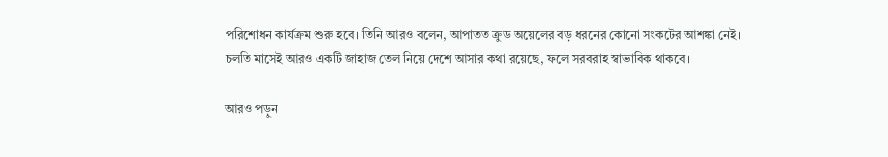পরিশোধন কার্যক্রম শুরু হবে। তিনি আরও বলেন, আপাতত ক্রুড অয়েলের বড় ধরনের কোনো সংকটের আশঙ্কা নেই। চলতি মাসেই আরও একটি জাহাজ তেল নিয়ে দেশে আসার কথা রয়েছে, ফলে সরবরাহ স্বাভাবিক থাকবে।

আরও পড়ুন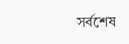সর্বশেষ